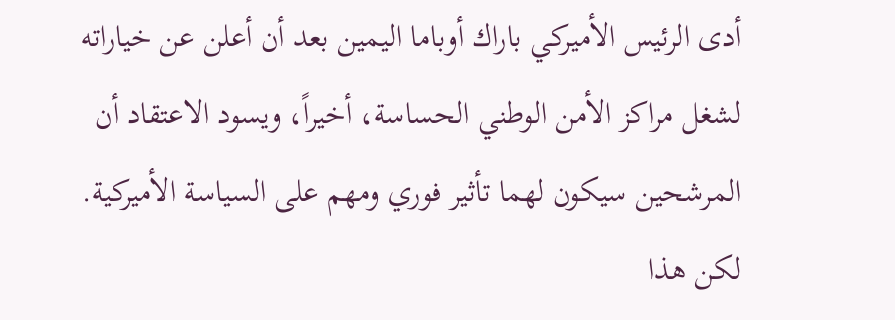أدى الرئيس الأميركي باراك أوباما اليمين بعد أن أعلن عن خياراته لشغل مراكز الأمن الوطني الحساسة، أخيراً، ويسود الاعتقاد أن المرشحين سيكون لهما تأثير فوري ومهم على السياسة الأميركية. لكن هذا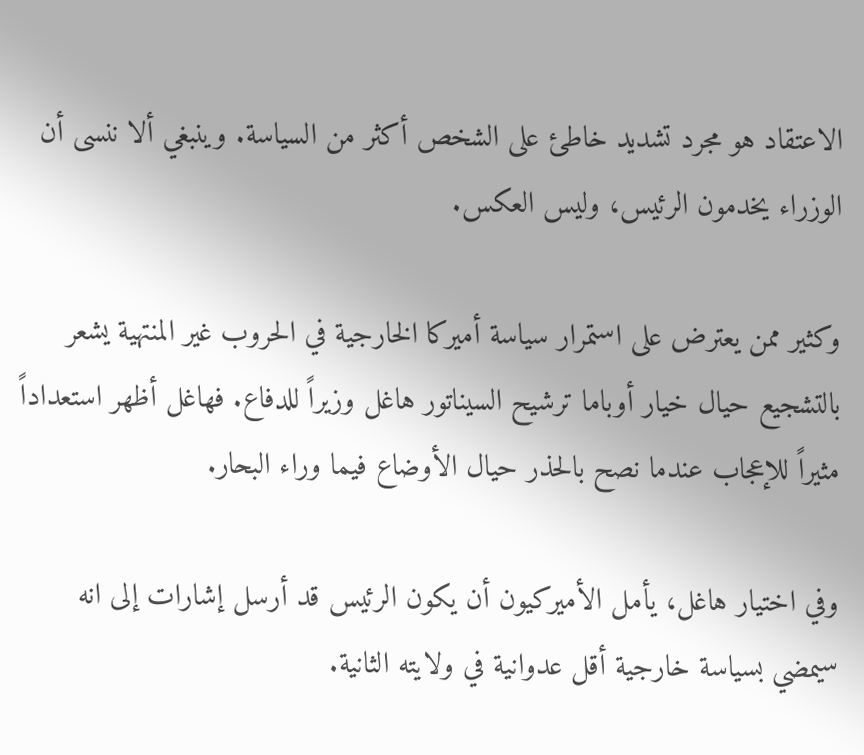الاعتقاد هو مجرد تشديد خاطئ على الشخص أكثر من السياسة. وينبغي ألا ننسى أن الوزراء يخدمون الرئيس، وليس العكس.

وكثير ممن يعترض على استمرار سياسة أميركا الخارجية في الحروب غير المنتهية يشعر بالتشجيع حيال خيار أوباما ترشيح السيناتور هاغل وزيراً للدفاع. فهاغل أظهر استعداداً مثيراً للإعجاب عندما نصح بالحذر حيال الأوضاع فيما وراء البحار.

وفي اختيار هاغل، يأمل الأميركيون أن يكون الرئيس قد أرسل إشارات إلى انه سيمضي بسياسة خارجية أقل عدوانية في ولايته الثانية.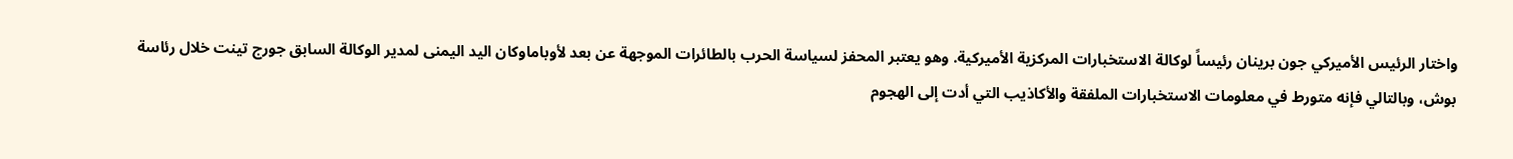واختار الرئيس الأميركي جون برينان رئيساً لوكالة الاستخبارات المركزية الأميركية. وهو يعتبر المحفز لسياسة الحرب بالطائرات الموجهة عن بعد لأوباماوكان اليد اليمنى لمدير الوكالة السابق جورج تينت خلال رئاسة بوش، وبالتالي فإنه متورط في معلومات الاستخبارات الملفقة والأكاذيب التي أدت إلى الهجوم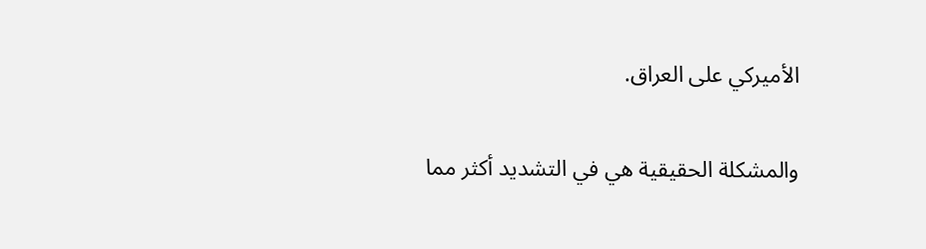الأميركي على العراق.

والمشكلة الحقيقية هي في التشديد أكثر مما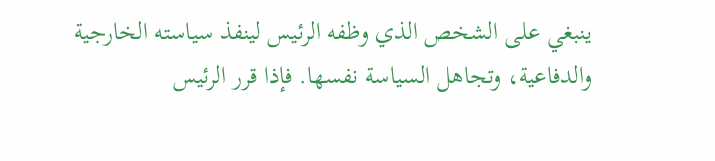ينبغي على الشخص الذي وظفه الرئيس لينفذ سياسته الخارجية والدفاعية، وتجاهل السياسة نفسها. فإذا قرر الرئيس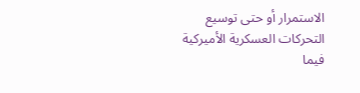الاستمرار أو حتى توسيع التحركات العسكرية الأميركية فيما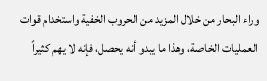وراء البحار من خلال المزيد من الحروب الخفية واستخدام قوات العمليات الخاصة، وهذا ما يبدو أنه يحصل، فإنه لا يهم كثيراً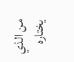من الذي يختاره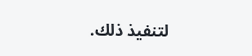لتنفيذ ذلك.